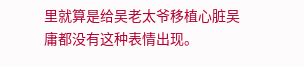里就算是给吴老太爷移植心脏吴庸都没有这种表情出现。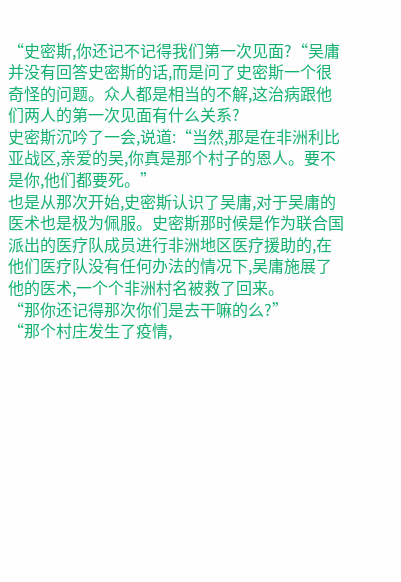“史密斯,你还记不记得我们第一次见面?“吴庸并没有回答史密斯的话,而是问了史密斯一个很奇怪的问题。众人都是相当的不解,这治病跟他们两人的第一次见面有什么关系?
史密斯沉吟了一会,说道:“当然,那是在非洲利比亚战区,亲爱的吴,你真是那个村子的恩人。要不是你,他们都要死。”
也是从那次开始,史密斯认识了吴庸,对于吴庸的医术也是极为佩服。史密斯那时候是作为联合国派出的医疗队成员进行非洲地区医疗援助的,在他们医疗队没有任何办法的情况下,吴庸施展了他的医术,一个个非洲村名被救了回来。
“那你还记得那次你们是去干嘛的么?”
“那个村庄发生了疫情,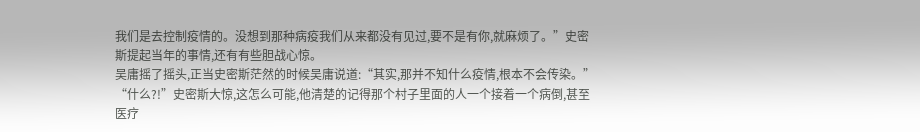我们是去控制疫情的。没想到那种病疫我们从来都没有见过,要不是有你,就麻烦了。”史密斯提起当年的事情,还有有些胆战心惊。
吴庸摇了摇头,正当史密斯茫然的时候吴庸说道:“其实,那并不知什么疫情,根本不会传染。”
“什么?!”史密斯大惊,这怎么可能,他清楚的记得那个村子里面的人一个接着一个病倒,甚至医疗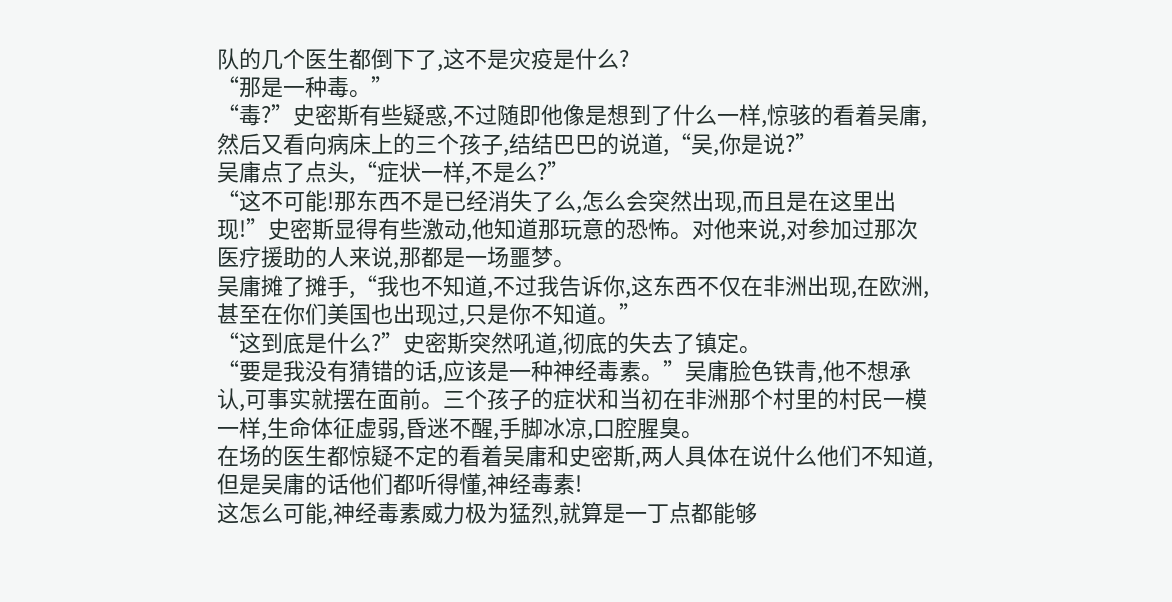队的几个医生都倒下了,这不是灾疫是什么?
“那是一种毒。”
“毒?”史密斯有些疑惑,不过随即他像是想到了什么一样,惊骇的看着吴庸,然后又看向病床上的三个孩子,结结巴巴的说道,“吴,你是说?”
吴庸点了点头,“症状一样,不是么?”
“这不可能!那东西不是已经消失了么,怎么会突然出现,而且是在这里出现!”史密斯显得有些激动,他知道那玩意的恐怖。对他来说,对参加过那次医疗援助的人来说,那都是一场噩梦。
吴庸摊了摊手,“我也不知道,不过我告诉你,这东西不仅在非洲出现,在欧洲,甚至在你们美国也出现过,只是你不知道。”
“这到底是什么?”史密斯突然吼道,彻底的失去了镇定。
“要是我没有猜错的话,应该是一种神经毒素。”吴庸脸色铁青,他不想承认,可事实就摆在面前。三个孩子的症状和当初在非洲那个村里的村民一模一样,生命体征虚弱,昏迷不醒,手脚冰凉,口腔腥臭。
在场的医生都惊疑不定的看着吴庸和史密斯,两人具体在说什么他们不知道,但是吴庸的话他们都听得懂,神经毒素!
这怎么可能,神经毒素威力极为猛烈,就算是一丁点都能够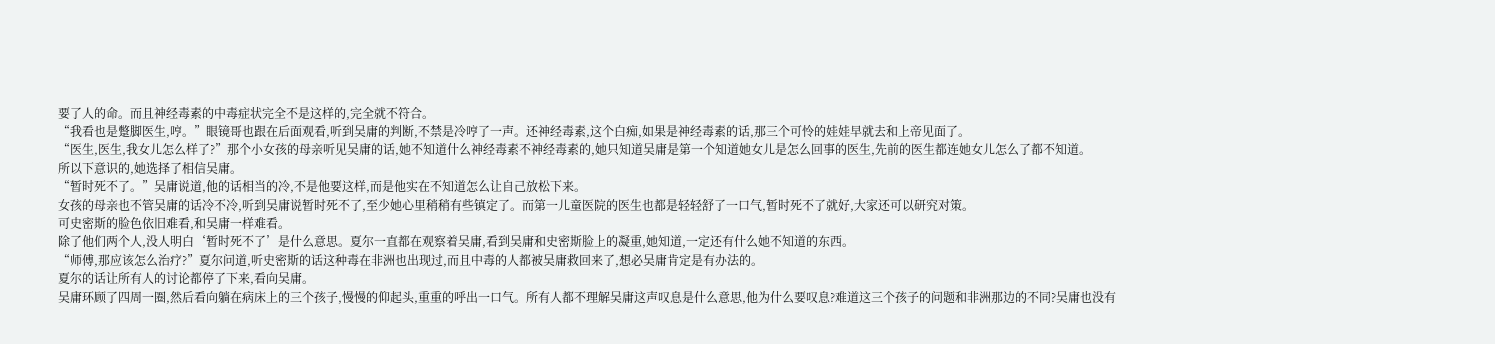要了人的命。而且神经毒素的中毒症状完全不是这样的,完全就不符合。
“我看也是蹩脚医生,哼。”眼镜哥也跟在后面观看,听到吴庸的判断,不禁是冷哼了一声。还神经毒素,这个白痴,如果是神经毒素的话,那三个可怜的娃娃早就去和上帝见面了。
“医生,医生,我女儿怎么样了?”那个小女孩的母亲听见吴庸的话,她不知道什么神经毒素不神经毒素的,她只知道吴庸是第一个知道她女儿是怎么回事的医生,先前的医生都连她女儿怎么了都不知道。
所以下意识的,她选择了相信吴庸。
“暂时死不了。”吴庸说道,他的话相当的冷,不是他要这样,而是他实在不知道怎么让自己放松下来。
女孩的母亲也不管吴庸的话冷不冷,听到吴庸说暂时死不了,至少她心里稍稍有些镇定了。而第一儿童医院的医生也都是轻轻舒了一口气,暂时死不了就好,大家还可以研究对策。
可史密斯的脸色依旧难看,和吴庸一样难看。
除了他们两个人,没人明白‘暂时死不了’是什么意思。夏尔一直都在观察着吴庸,看到吴庸和史密斯脸上的凝重,她知道,一定还有什么她不知道的东西。
“师傅,那应该怎么治疗?”夏尔问道,听史密斯的话这种毒在非洲也出现过,而且中毒的人都被吴庸救回来了,想必吴庸肯定是有办法的。
夏尔的话让所有人的讨论都停了下来,看向吴庸。
吴庸环顾了四周一圈,然后看向躺在病床上的三个孩子,慢慢的仰起头,重重的呼出一口气。所有人都不理解吴庸这声叹息是什么意思,他为什么要叹息?难道这三个孩子的问题和非洲那边的不同?吴庸也没有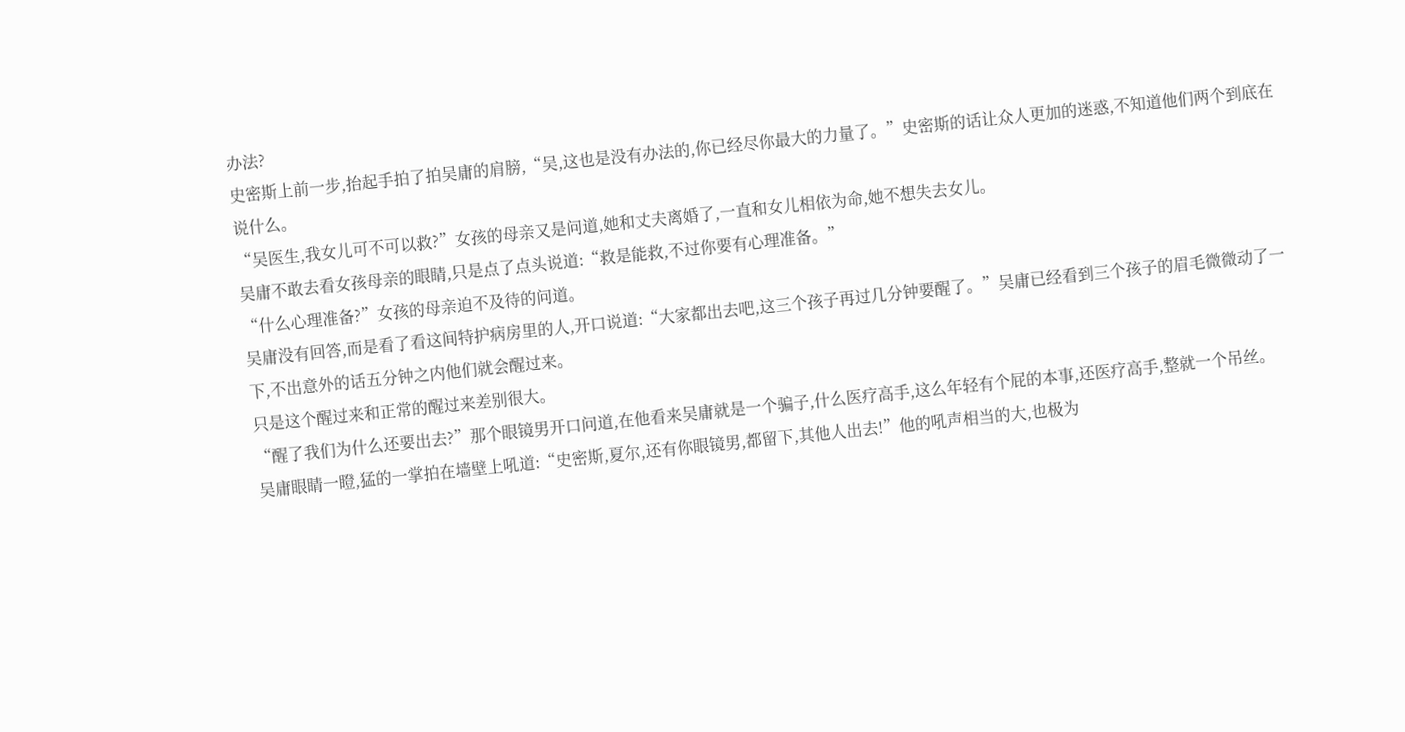办法?
史密斯上前一步,抬起手拍了拍吴庸的肩膀,“吴,这也是没有办法的,你已经尽你最大的力量了。”史密斯的话让众人更加的迷惑,不知道他们两个到底在说什么。
“吴医生,我女儿可不可以救?”女孩的母亲又是问道,她和丈夫离婚了,一直和女儿相依为命,她不想失去女儿。
吴庸不敢去看女孩母亲的眼睛,只是点了点头说道:“救是能救,不过你要有心理准备。”
“什么心理准备?”女孩的母亲迫不及待的问道。
吴庸没有回答,而是看了看这间特护病房里的人,开口说道:“大家都出去吧,这三个孩子再过几分钟要醒了。”吴庸已经看到三个孩子的眉毛微微动了一下,不出意外的话五分钟之内他们就会醒过来。
只是这个醒过来和正常的醒过来差别很大。
“醒了我们为什么还要出去?”那个眼镜男开口问道,在他看来吴庸就是一个骗子,什么医疗高手,这么年轻有个屁的本事,还医疗高手,整就一个吊丝。
吴庸眼睛一瞪,猛的一掌拍在墙壁上吼道:“史密斯,夏尔,还有你眼镜男,都留下,其他人出去!”他的吼声相当的大,也极为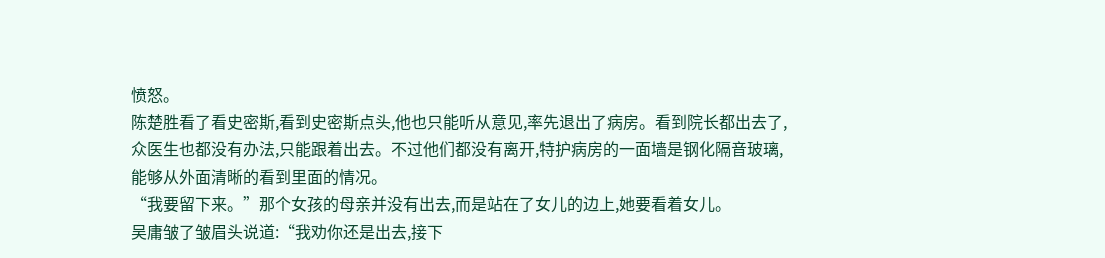愤怒。
陈楚胜看了看史密斯,看到史密斯点头,他也只能听从意见,率先退出了病房。看到院长都出去了,众医生也都没有办法,只能跟着出去。不过他们都没有离开,特护病房的一面墙是钢化隔音玻璃,能够从外面清晰的看到里面的情况。
“我要留下来。”那个女孩的母亲并没有出去,而是站在了女儿的边上,她要看着女儿。
吴庸皱了皱眉头说道:“我劝你还是出去,接下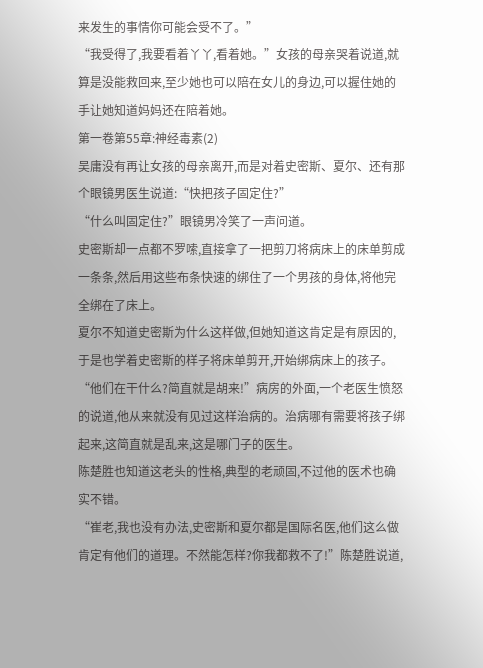来发生的事情你可能会受不了。”
“我受得了,我要看着丫丫,看着她。”女孩的母亲哭着说道,就算是没能救回来,至少她也可以陪在女儿的身边,可以握住她的手让她知道妈妈还在陪着她。
第一卷第55章:神经毒素(2)
吴庸没有再让女孩的母亲离开,而是对着史密斯、夏尔、还有那个眼镜男医生说道:“快把孩子固定住?”
“什么叫固定住?”眼镜男冷笑了一声问道。
史密斯却一点都不罗嗦,直接拿了一把剪刀将病床上的床单剪成一条条,然后用这些布条快速的绑住了一个男孩的身体,将他完全绑在了床上。
夏尔不知道史密斯为什么这样做,但她知道这肯定是有原因的,于是也学着史密斯的样子将床单剪开,开始绑病床上的孩子。
“他们在干什么?简直就是胡来!”病房的外面,一个老医生愤怒的说道,他从来就没有见过这样治病的。治病哪有需要将孩子绑起来,这简直就是乱来,这是哪门子的医生。
陈楚胜也知道这老头的性格,典型的老顽固,不过他的医术也确实不错。
“崔老,我也没有办法,史密斯和夏尔都是国际名医,他们这么做肯定有他们的道理。不然能怎样?你我都救不了!”陈楚胜说道,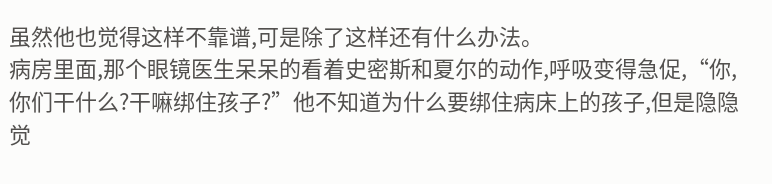虽然他也觉得这样不靠谱,可是除了这样还有什么办法。
病房里面,那个眼镜医生呆呆的看着史密斯和夏尔的动作,呼吸变得急促,“你,你们干什么?干嘛绑住孩子?”他不知道为什么要绑住病床上的孩子,但是隐隐觉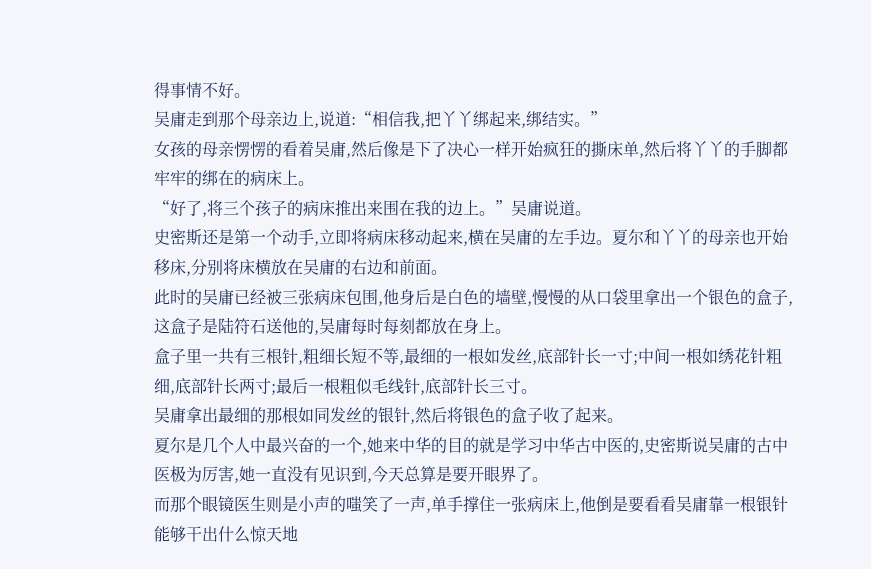得事情不好。
吴庸走到那个母亲边上,说道:“相信我,把丫丫绑起来,绑结实。”
女孩的母亲愣愣的看着吴庸,然后像是下了决心一样开始疯狂的撕床单,然后将丫丫的手脚都牢牢的绑在的病床上。
“好了,将三个孩子的病床推出来围在我的边上。”吴庸说道。
史密斯还是第一个动手,立即将病床移动起来,横在吴庸的左手边。夏尔和丫丫的母亲也开始移床,分别将床横放在吴庸的右边和前面。
此时的吴庸已经被三张病床包围,他身后是白色的墙壁,慢慢的从口袋里拿出一个银色的盒子,这盒子是陆符石送他的,吴庸每时每刻都放在身上。
盒子里一共有三根针,粗细长短不等,最细的一根如发丝,底部针长一寸;中间一根如绣花针粗细,底部针长两寸;最后一根粗似毛线针,底部针长三寸。
吴庸拿出最细的那根如同发丝的银针,然后将银色的盒子收了起来。
夏尔是几个人中最兴奋的一个,她来中华的目的就是学习中华古中医的,史密斯说吴庸的古中医极为厉害,她一直没有见识到,今天总算是要开眼界了。
而那个眼镜医生则是小声的嗤笑了一声,单手撑住一张病床上,他倒是要看看吴庸靠一根银针能够干出什么惊天地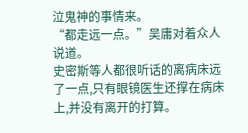泣鬼神的事情来。
“都走远一点。”吴庸对着众人说道。
史密斯等人都很听话的离病床远了一点,只有眼镜医生还撑在病床上,并没有离开的打算。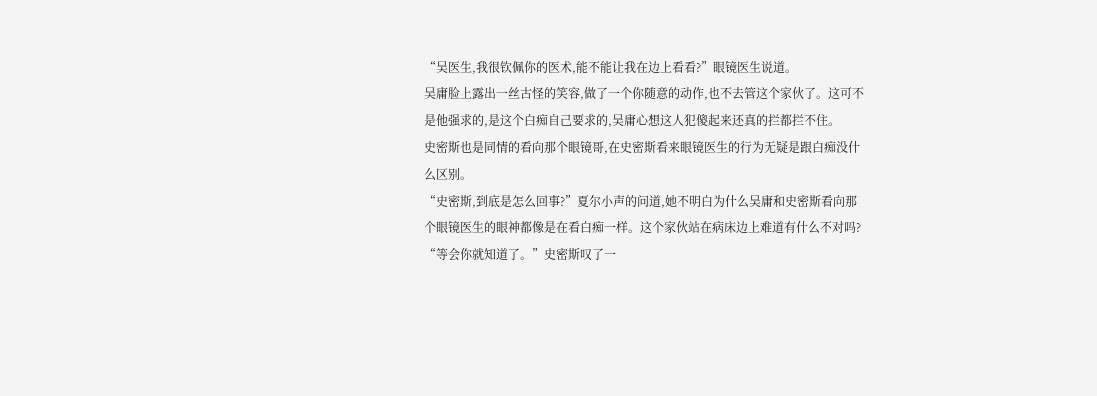“吴医生,我很钦佩你的医术,能不能让我在边上看看?”眼镜医生说道。
吴庸脸上露出一丝古怪的笑容,做了一个你随意的动作,也不去管这个家伙了。这可不是他强求的,是这个白痴自己要求的,吴庸心想这人犯傻起来还真的拦都拦不住。
史密斯也是同情的看向那个眼镜哥,在史密斯看来眼镜医生的行为无疑是跟白痴没什么区别。
“史密斯,到底是怎么回事?”夏尔小声的问道,她不明白为什么吴庸和史密斯看向那个眼镜医生的眼神都像是在看白痴一样。这个家伙站在病床边上难道有什么不对吗?
“等会你就知道了。”史密斯叹了一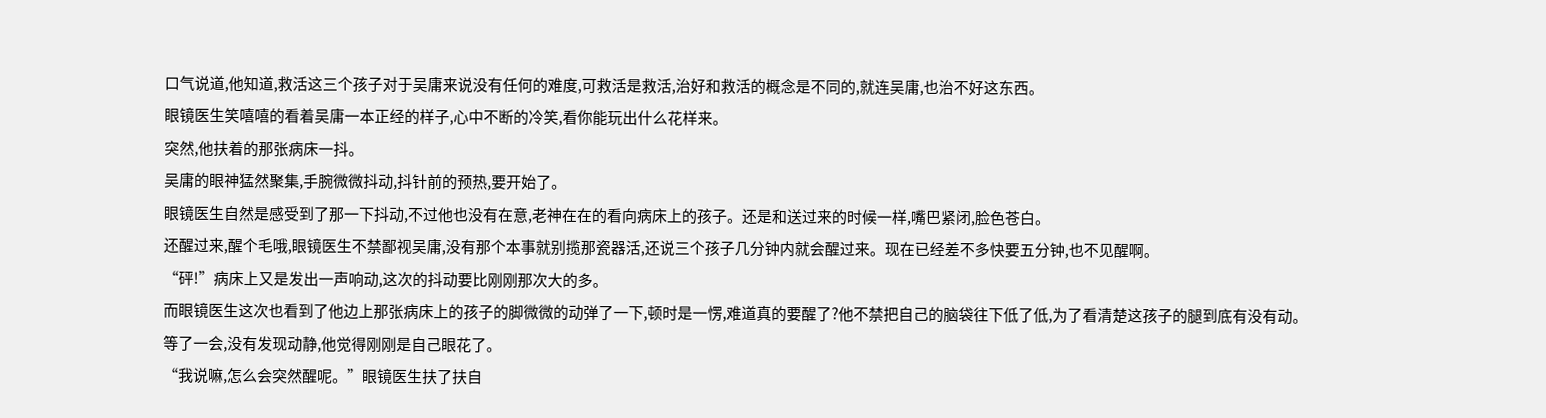口气说道,他知道,救活这三个孩子对于吴庸来说没有任何的难度,可救活是救活,治好和救活的概念是不同的,就连吴庸,也治不好这东西。
眼镜医生笑嘻嘻的看着吴庸一本正经的样子,心中不断的冷笑,看你能玩出什么花样来。
突然,他扶着的那张病床一抖。
吴庸的眼神猛然聚集,手腕微微抖动,抖针前的预热,要开始了。
眼镜医生自然是感受到了那一下抖动,不过他也没有在意,老神在在的看向病床上的孩子。还是和送过来的时候一样,嘴巴紧闭,脸色苍白。
还醒过来,醒个毛哦,眼镜医生不禁鄙视吴庸,没有那个本事就别揽那瓷器活,还说三个孩子几分钟内就会醒过来。现在已经差不多快要五分钟,也不见醒啊。
“砰!”病床上又是发出一声响动,这次的抖动要比刚刚那次大的多。
而眼镜医生这次也看到了他边上那张病床上的孩子的脚微微的动弹了一下,顿时是一愣,难道真的要醒了?他不禁把自己的脑袋往下低了低,为了看清楚这孩子的腿到底有没有动。
等了一会,没有发现动静,他觉得刚刚是自己眼花了。
“我说嘛,怎么会突然醒呢。”眼镜医生扶了扶自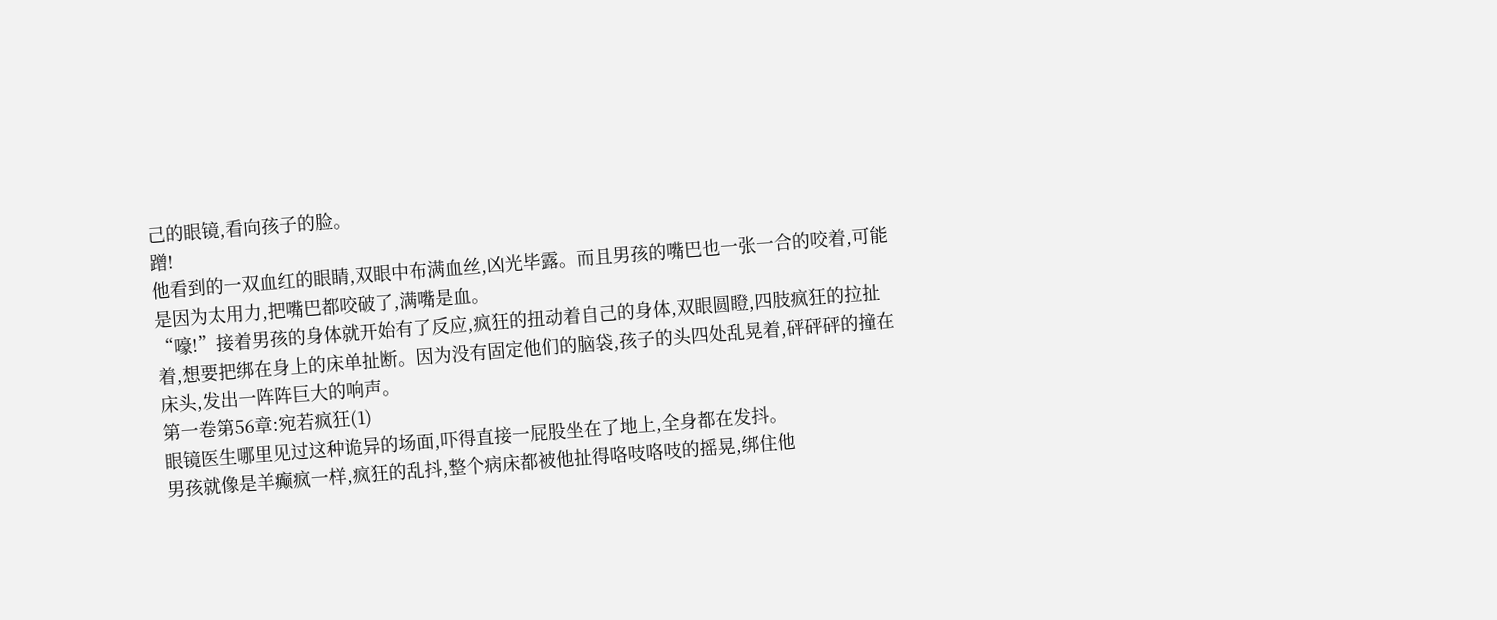己的眼镜,看向孩子的脸。
蹭!
他看到的一双血红的眼睛,双眼中布满血丝,凶光毕露。而且男孩的嘴巴也一张一合的咬着,可能是因为太用力,把嘴巴都咬破了,满嘴是血。
“嚎!”接着男孩的身体就开始有了反应,疯狂的扭动着自己的身体,双眼圆瞪,四肢疯狂的拉扯着,想要把绑在身上的床单扯断。因为没有固定他们的脑袋,孩子的头四处乱晃着,砰砰砰的撞在床头,发出一阵阵巨大的响声。
第一卷第56章:宛若疯狂(1)
眼镜医生哪里见过这种诡异的场面,吓得直接一屁股坐在了地上,全身都在发抖。
男孩就像是羊癫疯一样,疯狂的乱抖,整个病床都被他扯得咯吱咯吱的摇晃,绑住他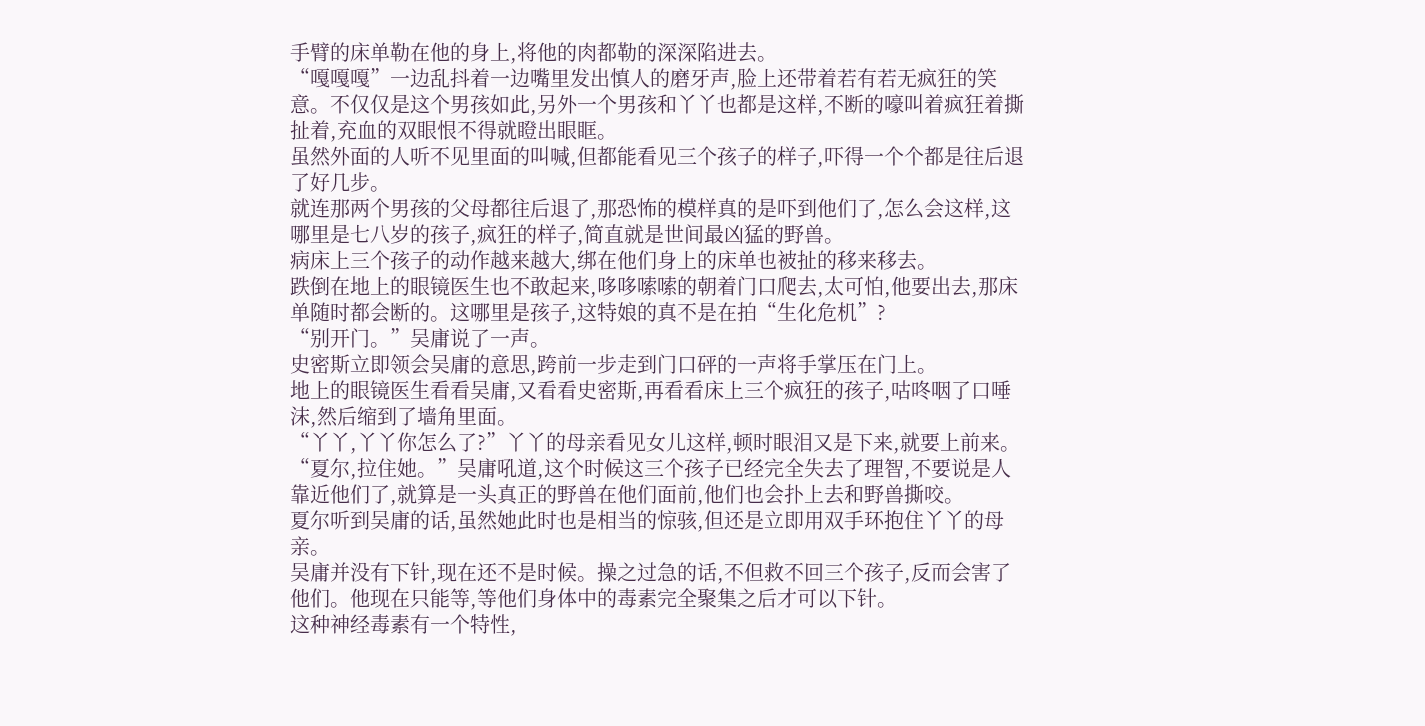手臂的床单勒在他的身上,将他的肉都勒的深深陷进去。
“嘎嘎嘎”一边乱抖着一边嘴里发出慎人的磨牙声,脸上还带着若有若无疯狂的笑意。不仅仅是这个男孩如此,另外一个男孩和丫丫也都是这样,不断的嚎叫着疯狂着撕扯着,充血的双眼恨不得就瞪出眼眶。
虽然外面的人听不见里面的叫喊,但都能看见三个孩子的样子,吓得一个个都是往后退了好几步。
就连那两个男孩的父母都往后退了,那恐怖的模样真的是吓到他们了,怎么会这样,这哪里是七八岁的孩子,疯狂的样子,简直就是世间最凶猛的野兽。
病床上三个孩子的动作越来越大,绑在他们身上的床单也被扯的移来移去。
跌倒在地上的眼镜医生也不敢起来,哆哆嗦嗦的朝着门口爬去,太可怕,他要出去,那床单随时都会断的。这哪里是孩子,这特娘的真不是在拍“生化危机”?
“别开门。”吴庸说了一声。
史密斯立即领会吴庸的意思,跨前一步走到门口砰的一声将手掌压在门上。
地上的眼镜医生看看吴庸,又看看史密斯,再看看床上三个疯狂的孩子,咕咚咽了口唾沫,然后缩到了墙角里面。
“丫丫,丫丫你怎么了?”丫丫的母亲看见女儿这样,顿时眼泪又是下来,就要上前来。
“夏尔,拉住她。”吴庸吼道,这个时候这三个孩子已经完全失去了理智,不要说是人靠近他们了,就算是一头真正的野兽在他们面前,他们也会扑上去和野兽撕咬。
夏尔听到吴庸的话,虽然她此时也是相当的惊骇,但还是立即用双手环抱住丫丫的母亲。
吴庸并没有下针,现在还不是时候。操之过急的话,不但救不回三个孩子,反而会害了他们。他现在只能等,等他们身体中的毒素完全聚集之后才可以下针。
这种神经毒素有一个特性,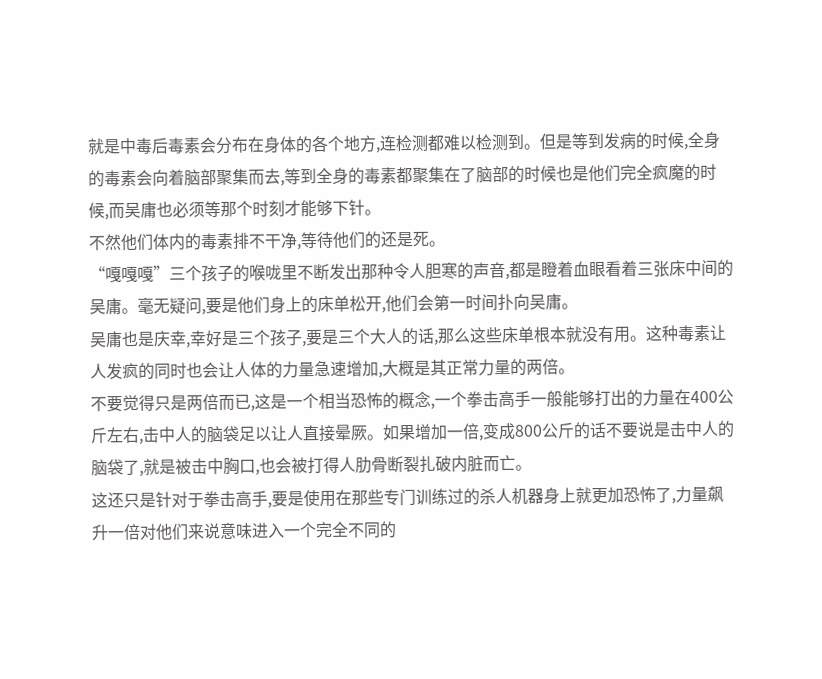就是中毒后毒素会分布在身体的各个地方,连检测都难以检测到。但是等到发病的时候,全身的毒素会向着脑部聚集而去,等到全身的毒素都聚集在了脑部的时候也是他们完全疯魔的时候,而吴庸也必须等那个时刻才能够下针。
不然他们体内的毒素排不干净,等待他们的还是死。
“嘎嘎嘎”三个孩子的喉咙里不断发出那种令人胆寒的声音,都是瞪着血眼看着三张床中间的吴庸。毫无疑问,要是他们身上的床单松开,他们会第一时间扑向吴庸。
吴庸也是庆幸,幸好是三个孩子,要是三个大人的话,那么这些床单根本就没有用。这种毒素让人发疯的同时也会让人体的力量急速增加,大概是其正常力量的两倍。
不要觉得只是两倍而已,这是一个相当恐怖的概念,一个拳击高手一般能够打出的力量在400公斤左右,击中人的脑袋足以让人直接晕厥。如果增加一倍,变成800公斤的话不要说是击中人的脑袋了,就是被击中胸口,也会被打得人肋骨断裂扎破内脏而亡。
这还只是针对于拳击高手,要是使用在那些专门训练过的杀人机器身上就更加恐怖了,力量飙升一倍对他们来说意味进入一个完全不同的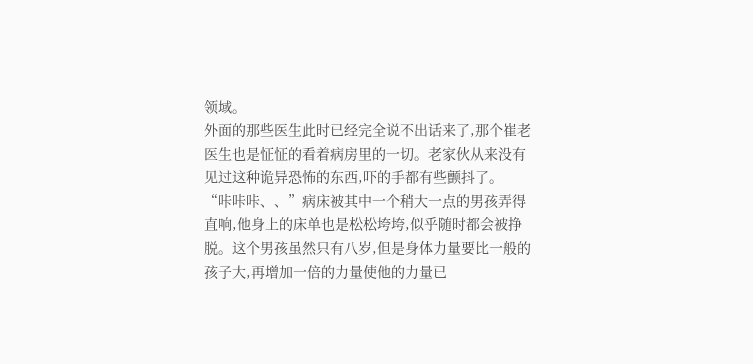领域。
外面的那些医生此时已经完全说不出话来了,那个崔老医生也是怔怔的看着病房里的一切。老家伙从来没有见过这种诡异恐怖的东西,吓的手都有些颤抖了。
“咔咔咔、、”病床被其中一个稍大一点的男孩弄得直响,他身上的床单也是松松垮垮,似乎随时都会被挣脱。这个男孩虽然只有八岁,但是身体力量要比一般的孩子大,再增加一倍的力量使他的力量已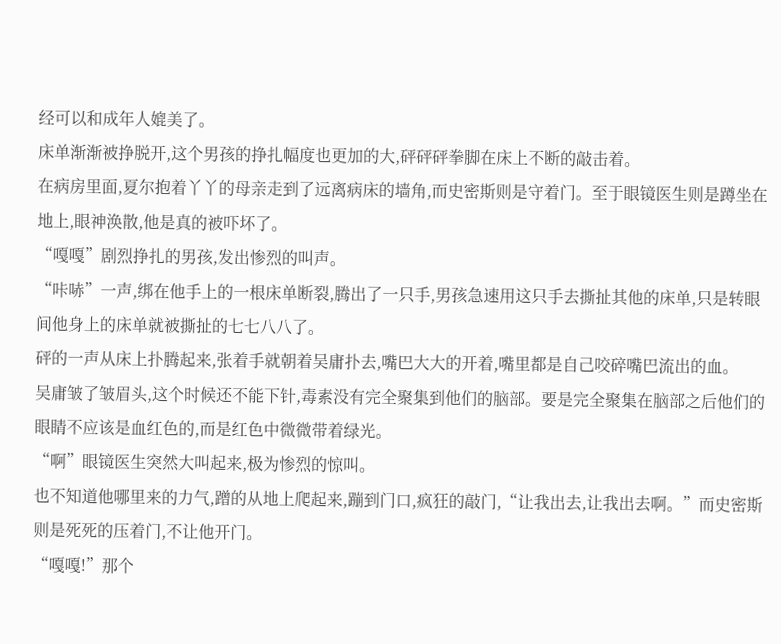经可以和成年人媲美了。
床单渐渐被挣脱开,这个男孩的挣扎幅度也更加的大,砰砰砰拳脚在床上不断的敲击着。
在病房里面,夏尔抱着丫丫的母亲走到了远离病床的墙角,而史密斯则是守着门。至于眼镜医生则是蹲坐在地上,眼神涣散,他是真的被吓坏了。
“嘎嘎”剧烈挣扎的男孩,发出惨烈的叫声。
“咔哧”一声,绑在他手上的一根床单断裂,腾出了一只手,男孩急速用这只手去撕扯其他的床单,只是转眼间他身上的床单就被撕扯的七七八八了。
砰的一声从床上扑腾起来,张着手就朝着吴庸扑去,嘴巴大大的开着,嘴里都是自己咬碎嘴巴流出的血。
吴庸皱了皱眉头,这个时候还不能下针,毒素没有完全聚集到他们的脑部。要是完全聚集在脑部之后他们的眼睛不应该是血红色的,而是红色中微微带着绿光。
“啊”眼镜医生突然大叫起来,极为惨烈的惊叫。
也不知道他哪里来的力气,蹭的从地上爬起来,蹦到门口,疯狂的敲门,“让我出去,让我出去啊。”而史密斯则是死死的压着门,不让他开门。
“嘎嘎!”那个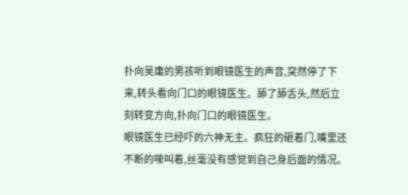扑向吴庸的男孩听到眼镜医生的声音,突然停了下来,转头看向门口的眼镜医生。舔了舔舌头,然后立刻转变方向,扑向门口的眼镜医生。
眼镜医生已经吓的六神无主。疯狂的砸着门,嘴里还不断的嚎叫着,丝毫没有感觉到自己身后面的情况。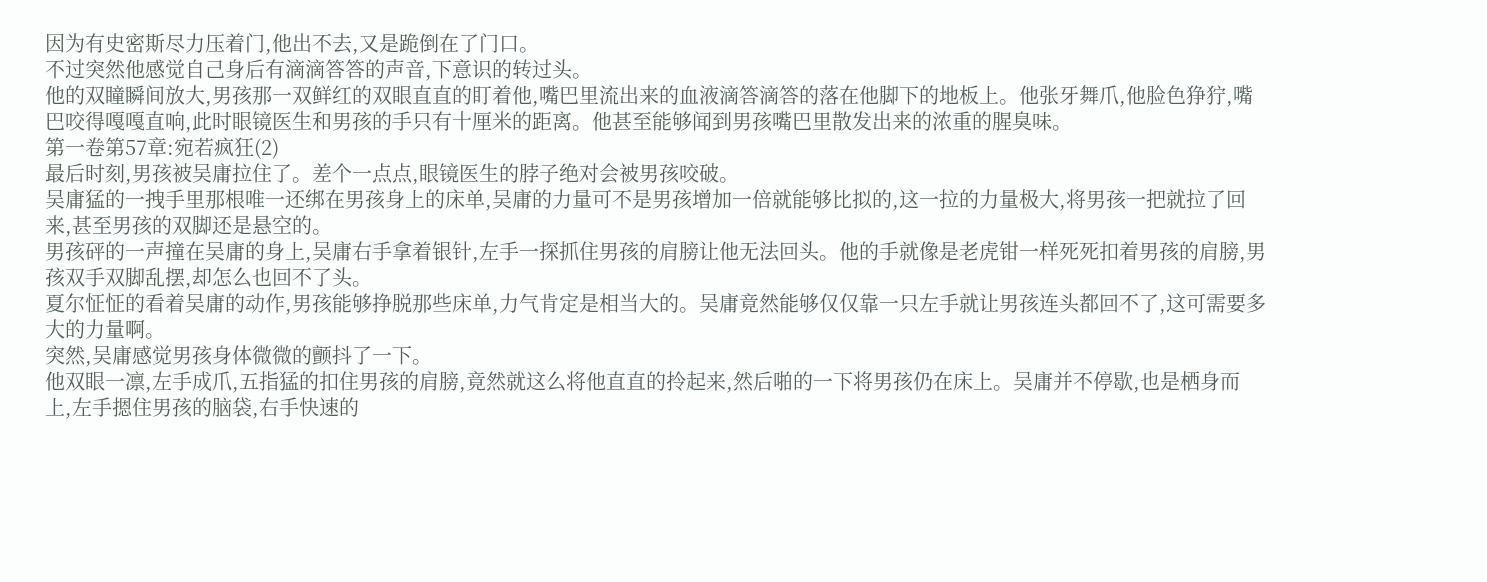因为有史密斯尽力压着门,他出不去,又是跪倒在了门口。
不过突然他感觉自己身后有滴滴答答的声音,下意识的转过头。
他的双瞳瞬间放大,男孩那一双鲜红的双眼直直的盯着他,嘴巴里流出来的血液滴答滴答的落在他脚下的地板上。他张牙舞爪,他脸色狰狞,嘴巴咬得嘎嘎直响,此时眼镜医生和男孩的手只有十厘米的距离。他甚至能够闻到男孩嘴巴里散发出来的浓重的腥臭味。
第一卷第57章:宛若疯狂(2)
最后时刻,男孩被吴庸拉住了。差个一点点,眼镜医生的脖子绝对会被男孩咬破。
吴庸猛的一拽手里那根唯一还绑在男孩身上的床单,吴庸的力量可不是男孩增加一倍就能够比拟的,这一拉的力量极大,将男孩一把就拉了回来,甚至男孩的双脚还是悬空的。
男孩砰的一声撞在吴庸的身上,吴庸右手拿着银针,左手一探抓住男孩的肩膀让他无法回头。他的手就像是老虎钳一样死死扣着男孩的肩膀,男孩双手双脚乱摆,却怎么也回不了头。
夏尔怔怔的看着吴庸的动作,男孩能够挣脱那些床单,力气肯定是相当大的。吴庸竟然能够仅仅靠一只左手就让男孩连头都回不了,这可需要多大的力量啊。
突然,吴庸感觉男孩身体微微的颤抖了一下。
他双眼一凛,左手成爪,五指猛的扣住男孩的肩膀,竟然就这么将他直直的拎起来,然后啪的一下将男孩仍在床上。吴庸并不停歇,也是栖身而上,左手摁住男孩的脑袋,右手快速的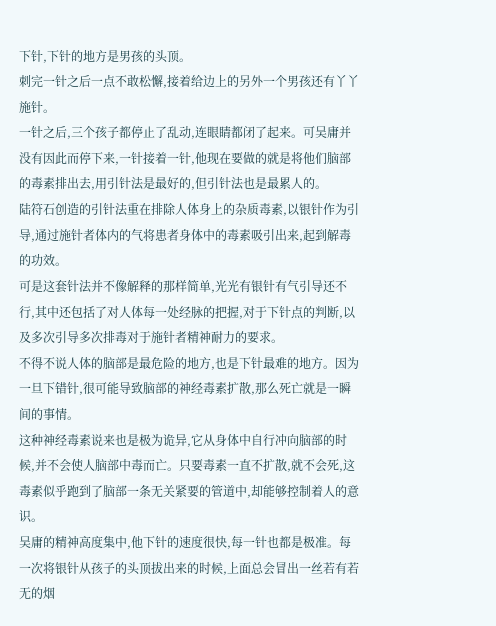下针,下针的地方是男孩的头顶。
刺完一针之后一点不敢松懈,接着给边上的另外一个男孩还有丫丫施针。
一针之后,三个孩子都停止了乱动,连眼睛都闭了起来。可吴庸并没有因此而停下来,一针接着一针,他现在要做的就是将他们脑部的毒素排出去,用引针法是最好的,但引针法也是最累人的。
陆符石创造的引针法重在排除人体身上的杂质毒素,以银针作为引导,通过施针者体内的气将患者身体中的毒素吸引出来,起到解毒的功效。
可是这套针法并不像解释的那样简单,光光有银针有气引导还不行,其中还包括了对人体每一处经脉的把握,对于下针点的判断,以及多次引导多次排毒对于施针者精神耐力的要求。
不得不说人体的脑部是最危险的地方,也是下针最难的地方。因为一旦下错针,很可能导致脑部的神经毒素扩散,那么死亡就是一瞬间的事情。
这种神经毒素说来也是极为诡异,它从身体中自行冲向脑部的时候,并不会使人脑部中毒而亡。只要毒素一直不扩散,就不会死,这毒素似乎跑到了脑部一条无关紧要的管道中,却能够控制着人的意识。
吴庸的精神高度集中,他下针的速度很快,每一针也都是极准。每一次将银针从孩子的头顶拔出来的时候,上面总会冒出一丝若有若无的烟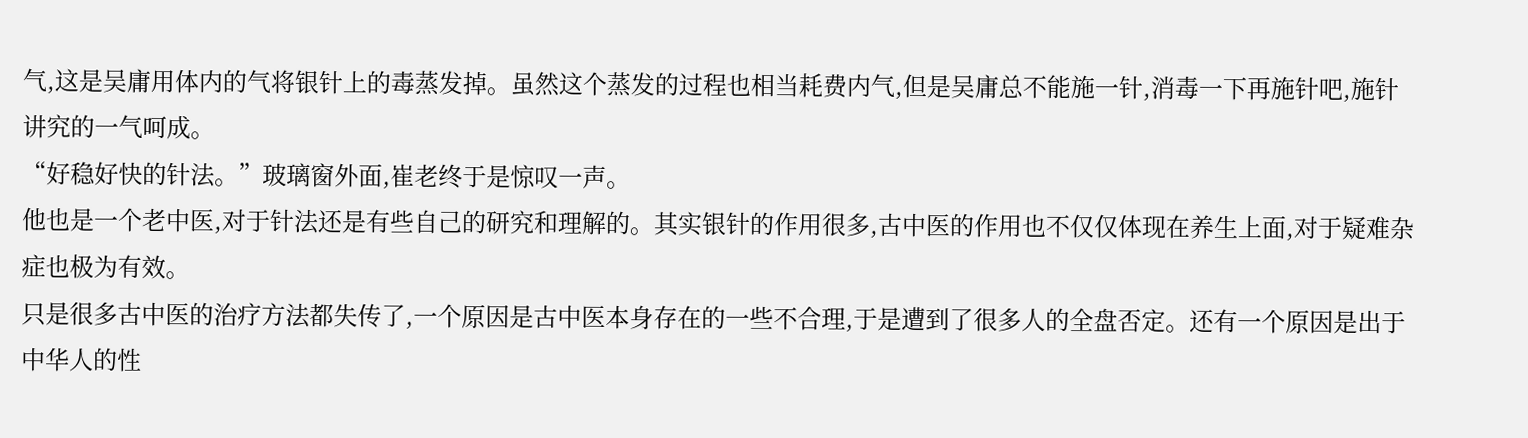气,这是吴庸用体内的气将银针上的毒蒸发掉。虽然这个蒸发的过程也相当耗费内气,但是吴庸总不能施一针,消毒一下再施针吧,施针讲究的一气呵成。
“好稳好快的针法。”玻璃窗外面,崔老终于是惊叹一声。
他也是一个老中医,对于针法还是有些自己的研究和理解的。其实银针的作用很多,古中医的作用也不仅仅体现在养生上面,对于疑难杂症也极为有效。
只是很多古中医的治疗方法都失传了,一个原因是古中医本身存在的一些不合理,于是遭到了很多人的全盘否定。还有一个原因是出于中华人的性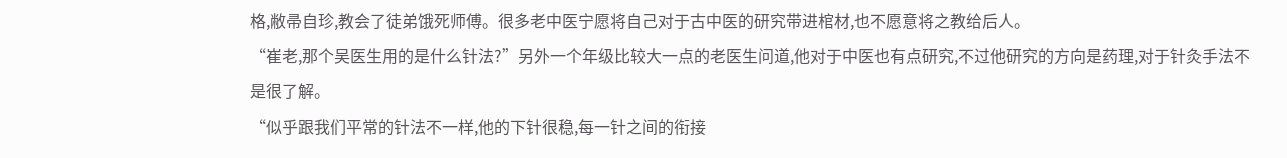格,敝帚自珍,教会了徒弟饿死师傅。很多老中医宁愿将自己对于古中医的研究带进棺材,也不愿意将之教给后人。
“崔老,那个吴医生用的是什么针法?”另外一个年级比较大一点的老医生问道,他对于中医也有点研究,不过他研究的方向是药理,对于针灸手法不是很了解。
“似乎跟我们平常的针法不一样,他的下针很稳,每一针之间的衔接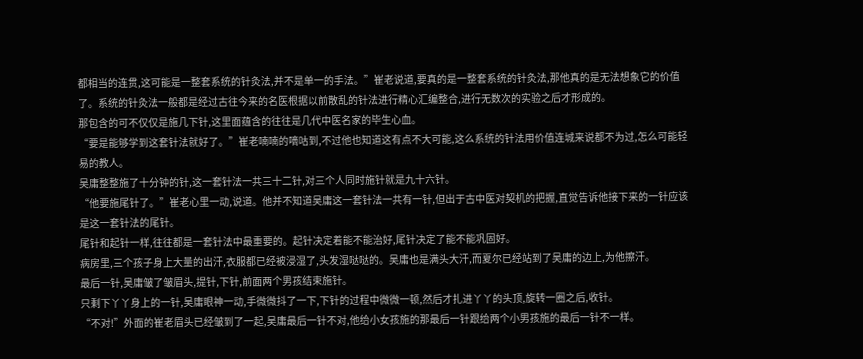都相当的连贯,这可能是一整套系统的针灸法,并不是单一的手法。”崔老说道,要真的是一整套系统的针灸法,那他真的是无法想象它的价值了。系统的针灸法一般都是经过古往今来的名医根据以前散乱的针法进行精心汇编整合,进行无数次的实验之后才形成的。
那包含的可不仅仅是施几下针,这里面蕴含的往往是几代中医名家的毕生心血。
“要是能够学到这套针法就好了。”崔老喃喃的嘀咕到,不过他也知道这有点不大可能,这么系统的针法用价值连城来说都不为过,怎么可能轻易的教人。
吴庸整整施了十分钟的针,这一套针法一共三十二针,对三个人同时施针就是九十六针。
“他要施尾针了。”崔老心里一动,说道。他并不知道吴庸这一套针法一共有一针,但出于古中医对契机的把握,直觉告诉他接下来的一针应该是这一套针法的尾针。
尾针和起针一样,往往都是一套针法中最重要的。起针决定着能不能治好,尾针决定了能不能巩固好。
病房里,三个孩子身上大量的出汗,衣服都已经被浸湿了,头发湿哒哒的。吴庸也是满头大汗,而夏尔已经站到了吴庸的边上,为他擦汗。
最后一针,吴庸皱了皱眉头,提针,下针,前面两个男孩结束施针。
只剩下丫丫身上的一针,吴庸眼神一动,手微微抖了一下,下针的过程中微微一顿,然后才扎进丫丫的头顶,旋转一圈之后,收针。
“不对!”外面的崔老眉头已经皱到了一起,吴庸最后一针不对,他给小女孩施的那最后一针跟给两个小男孩施的最后一针不一样。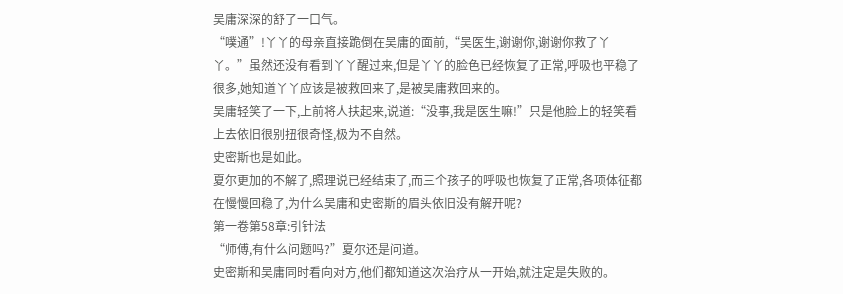吴庸深深的舒了一口气。
“噗通”!丫丫的母亲直接跪倒在吴庸的面前,“吴医生,谢谢你,谢谢你救了丫丫。”虽然还没有看到丫丫醒过来,但是丫丫的脸色已经恢复了正常,呼吸也平稳了很多,她知道丫丫应该是被救回来了,是被吴庸救回来的。
吴庸轻笑了一下,上前将人扶起来,说道:“没事,我是医生嘛!”只是他脸上的轻笑看上去依旧很别扭很奇怪,极为不自然。
史密斯也是如此。
夏尔更加的不解了,照理说已经结束了,而三个孩子的呼吸也恢复了正常,各项体征都在慢慢回稳了,为什么吴庸和史密斯的眉头依旧没有解开呢?
第一卷第58章:引针法
“师傅,有什么问题吗?”夏尔还是问道。
史密斯和吴庸同时看向对方,他们都知道这次治疗从一开始,就注定是失败的。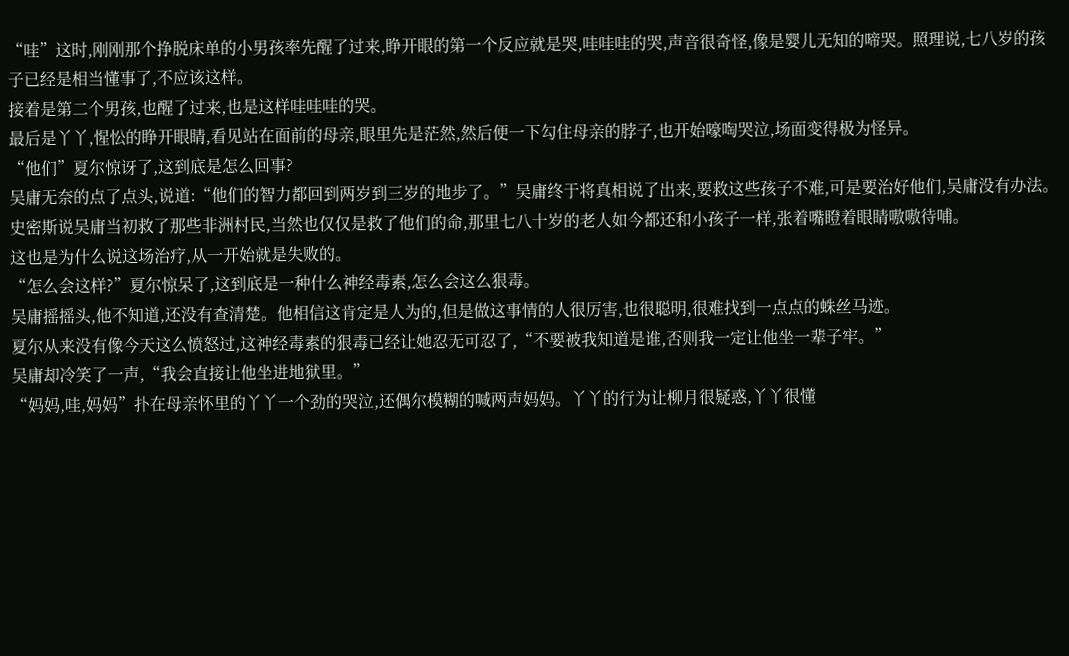“哇”这时,刚刚那个挣脱床单的小男孩率先醒了过来,睁开眼的第一个反应就是哭,哇哇哇的哭,声音很奇怪,像是婴儿无知的啼哭。照理说,七八岁的孩子已经是相当懂事了,不应该这样。
接着是第二个男孩,也醒了过来,也是这样哇哇哇的哭。
最后是丫丫,惺忪的睁开眼睛,看见站在面前的母亲,眼里先是茫然,然后便一下勾住母亲的脖子,也开始嚎啕哭泣,场面变得极为怪异。
“他们”夏尔惊讶了,这到底是怎么回事?
吴庸无奈的点了点头,说道:“他们的智力都回到两岁到三岁的地步了。”吴庸终于将真相说了出来,要救这些孩子不难,可是要治好他们,吴庸没有办法。
史密斯说吴庸当初救了那些非洲村民,当然也仅仅是救了他们的命,那里七八十岁的老人如今都还和小孩子一样,张着嘴瞪着眼睛嗷嗷待哺。
这也是为什么说这场治疗,从一开始就是失败的。
“怎么会这样?”夏尔惊呆了,这到底是一种什么神经毒素,怎么会这么狠毒。
吴庸摇摇头,他不知道,还没有查清楚。他相信这肯定是人为的,但是做这事情的人很厉害,也很聪明,很难找到一点点的蛛丝马迹。
夏尔从来没有像今天这么愤怒过,这神经毒素的狠毒已经让她忍无可忍了,“不要被我知道是谁,否则我一定让他坐一辈子牢。”
吴庸却冷笑了一声,“我会直接让他坐进地狱里。”
“妈妈,哇,妈妈”扑在母亲怀里的丫丫一个劲的哭泣,还偶尔模糊的喊两声妈妈。丫丫的行为让柳月很疑惑,丫丫很懂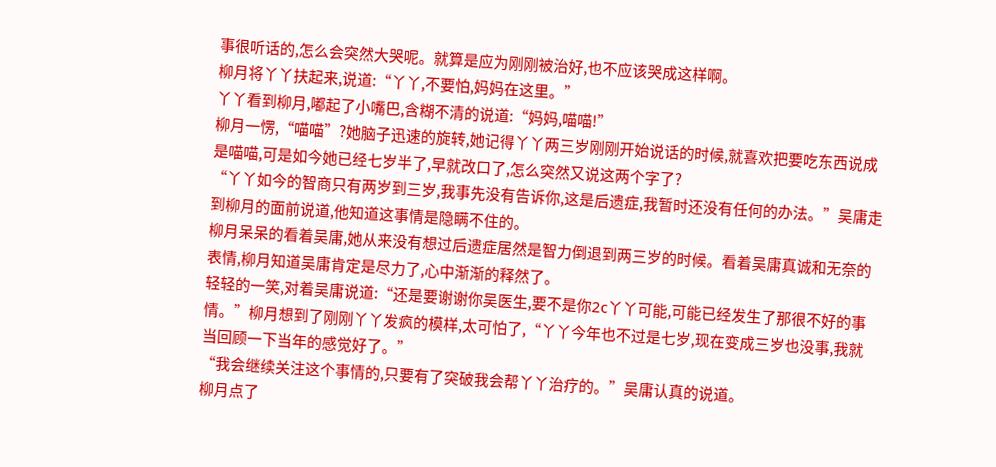事很听话的,怎么会突然大哭呢。就算是应为刚刚被治好,也不应该哭成这样啊。
柳月将丫丫扶起来,说道:“丫丫,不要怕,妈妈在这里。”
丫丫看到柳月,嘟起了小嘴巴,含糊不清的说道:“妈妈,喵喵!”
柳月一愣,“喵喵”?她脑子迅速的旋转,她记得丫丫两三岁刚刚开始说话的时候,就喜欢把要吃东西说成是喵喵,可是如今她已经七岁半了,早就改口了,怎么突然又说这两个字了?
“丫丫如今的智商只有两岁到三岁,我事先没有告诉你,这是后遗症,我暂时还没有任何的办法。”吴庸走到柳月的面前说道,他知道这事情是隐瞒不住的。
柳月呆呆的看着吴庸,她从来没有想过后遗症居然是智力倒退到两三岁的时候。看着吴庸真诚和无奈的表情,柳月知道吴庸肯定是尽力了,心中渐渐的释然了。
轻轻的一笑,对着吴庸说道:“还是要谢谢你吴医生,要不是你2c丫丫可能,可能已经发生了那很不好的事情。”柳月想到了刚刚丫丫发疯的模样,太可怕了,“丫丫今年也不过是七岁,现在变成三岁也没事,我就当回顾一下当年的感觉好了。”
“我会继续关注这个事情的,只要有了突破我会帮丫丫治疗的。”吴庸认真的说道。
柳月点了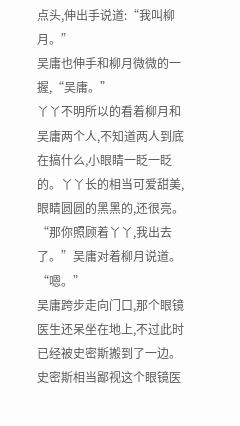点头,伸出手说道:“我叫柳月。”
吴庸也伸手和柳月微微的一握,“吴庸。”
丫丫不明所以的看着柳月和吴庸两个人,不知道两人到底在搞什么,小眼睛一眨一眨的。丫丫长的相当可爱甜美,眼睛圆圆的黑黑的,还很亮。
“那你照顾着丫丫,我出去了。”吴庸对着柳月说道。
“嗯。”
吴庸跨步走向门口,那个眼镜医生还呆坐在地上,不过此时已经被史密斯搬到了一边。史密斯相当鄙视这个眼镜医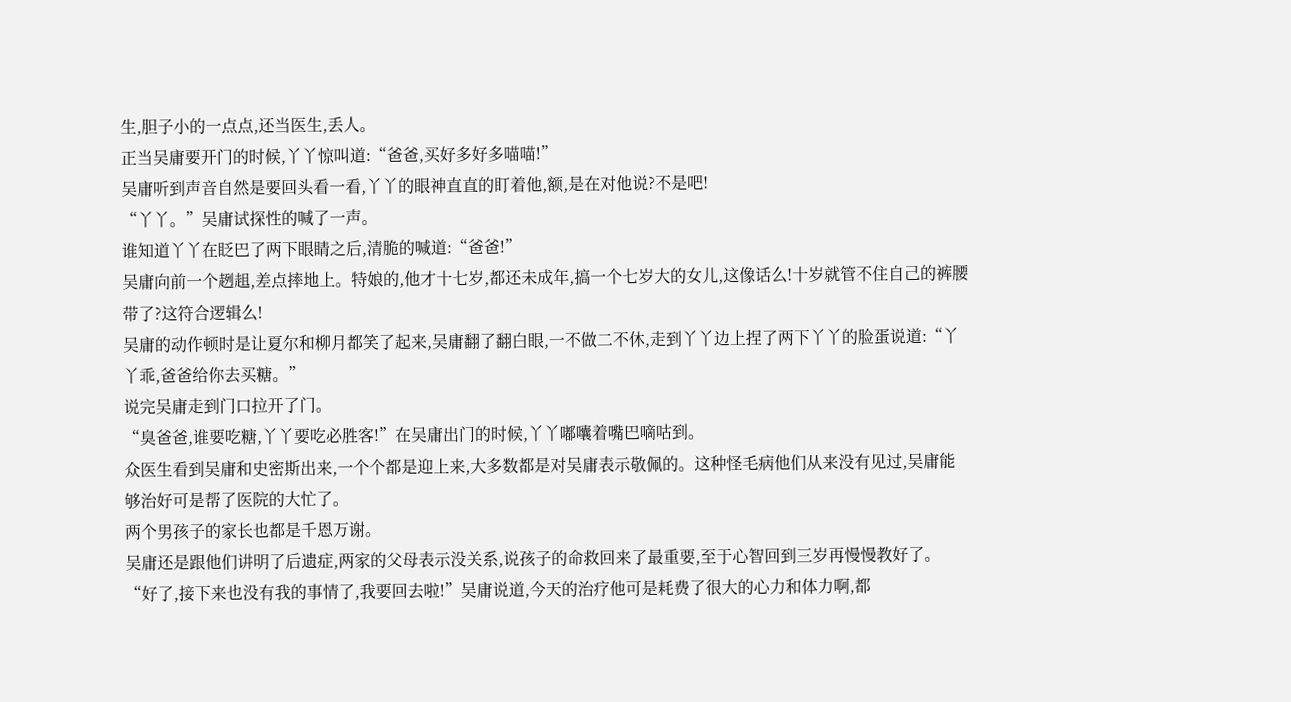生,胆子小的一点点,还当医生,丢人。
正当吴庸要开门的时候,丫丫惊叫道:“爸爸,买好多好多喵喵!”
吴庸听到声音自然是要回头看一看,丫丫的眼神直直的盯着他,额,是在对他说?不是吧!
“丫丫。”吴庸试探性的喊了一声。
谁知道丫丫在眨巴了两下眼睛之后,清脆的喊道:“爸爸!”
吴庸向前一个趔趄,差点摔地上。特娘的,他才十七岁,都还未成年,搞一个七岁大的女儿,这像话么!十岁就管不住自己的裤腰带了?这符合逻辑么!
吴庸的动作顿时是让夏尔和柳月都笑了起来,吴庸翻了翻白眼,一不做二不休,走到丫丫边上捏了两下丫丫的脸蛋说道:“丫丫乖,爸爸给你去买糖。”
说完吴庸走到门口拉开了门。
“臭爸爸,谁要吃糖,丫丫要吃必胜客!”在吴庸出门的时候,丫丫嘟囔着嘴巴嘀咕到。
众医生看到吴庸和史密斯出来,一个个都是迎上来,大多数都是对吴庸表示敬佩的。这种怪毛病他们从来没有见过,吴庸能够治好可是帮了医院的大忙了。
两个男孩子的家长也都是千恩万谢。
吴庸还是跟他们讲明了后遗症,两家的父母表示没关系,说孩子的命救回来了最重要,至于心智回到三岁再慢慢教好了。
“好了,接下来也没有我的事情了,我要回去啦!”吴庸说道,今天的治疗他可是耗费了很大的心力和体力啊,都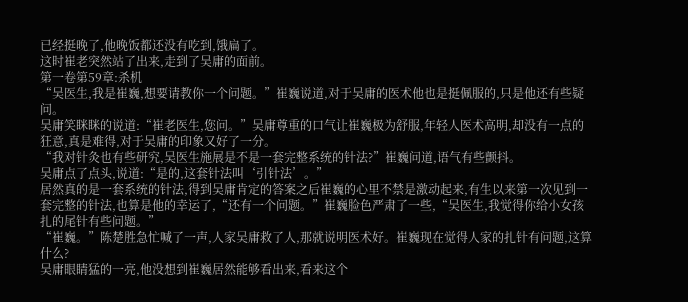已经挺晚了,他晚饭都还没有吃到,饿扁了。
这时崔老突然站了出来,走到了吴庸的面前。
第一卷第59章:杀机
“吴医生,我是崔巍,想要请教你一个问题。”崔巍说道,对于吴庸的医术他也是挺佩服的,只是他还有些疑问。
吴庸笑眯眯的说道:“崔老医生,您问。”吴庸尊重的口气让崔巍极为舒服,年轻人医术高明,却没有一点的狂意,真是难得,对于吴庸的印象又好了一分。
“我对针灸也有些研究,吴医生施展是不是一套完整系统的针法?”崔巍问道,语气有些颤抖。
吴庸点了点头,说道:“是的,这套针法叫‘引针法’。”
居然真的是一套系统的针法,得到吴庸肯定的答案之后崔巍的心里不禁是激动起来,有生以来第一次见到一套完整的针法,也算是他的幸运了,“还有一个问题。”崔巍脸色严肃了一些,“吴医生,我觉得你给小女孩扎的尾针有些问题。”
“崔巍。”陈楚胜急忙喊了一声,人家吴庸救了人,那就说明医术好。崔巍现在觉得人家的扎针有问题,这算什么?
吴庸眼睛猛的一亮,他没想到崔巍居然能够看出来,看来这个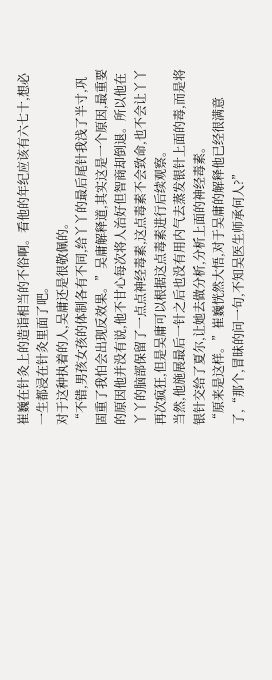崔巍在针灸上的造诣相当的不俗啊。看他的年纪应该有六七十,想必一生都浸在针灸里面了吧。
对于这种执着的人,吴庸还是很敬佩的。
“不错,男孩女孩的体制各有不同,给丫丫的最后尾针我浅了半寸,巩固重了我怕会出现反效果。”吴庸解释道,其实这是一个原因,最重要的原因他并没有说,他不甘心每次将人治好但智商却倒退。所以他在丫丫的脑部保留了一点点神经毒素,这点毒素不会致命,也不会让丫丫再次疯狂,但是吴庸可以根据这点毒素进行后续观察。
当然,他施展最后一针之后也没有用内气去蒸发银针上面的毒,而是将银针交给了夏尔,让她去做分析,分析上面的神经毒素。
“原来是这样。”崔巍恍然大悟,对于吴庸的解释他已经很满意了,“那个,冒昧的问一句,不知吴医生师承何人?”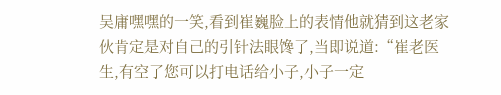吴庸嘿嘿的一笑,看到崔巍脸上的表情他就猜到这老家伙肯定是对自己的引针法眼馋了,当即说道:“崔老医生,有空了您可以打电话给小子,小子一定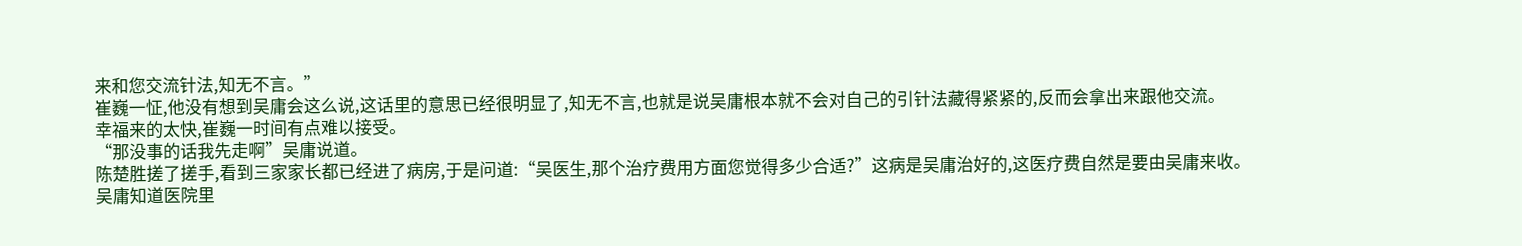来和您交流针法,知无不言。”
崔巍一怔,他没有想到吴庸会这么说,这话里的意思已经很明显了,知无不言,也就是说吴庸根本就不会对自己的引针法藏得紧紧的,反而会拿出来跟他交流。
幸福来的太快,崔巍一时间有点难以接受。
“那没事的话我先走啊”吴庸说道。
陈楚胜搓了搓手,看到三家家长都已经进了病房,于是问道:“吴医生,那个治疗费用方面您觉得多少合适?”这病是吴庸治好的,这医疗费自然是要由吴庸来收。
吴庸知道医院里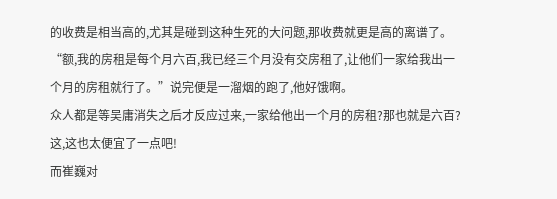的收费是相当高的,尤其是碰到这种生死的大问题,那收费就更是高的离谱了。
“额,我的房租是每个月六百,我已经三个月没有交房租了,让他们一家给我出一个月的房租就行了。”说完便是一溜烟的跑了,他好饿啊。
众人都是等吴庸消失之后才反应过来,一家给他出一个月的房租?那也就是六百?这,这也太便宜了一点吧!
而崔巍对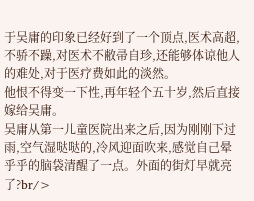于吴庸的印象已经好到了一个顶点,医术高超,不骄不躁,对医术不敝帚自珍,还能够体谅他人的难处,对于医疗费如此的淡然。
他恨不得变一下性,再年轻个五十岁,然后直接嫁给吴庸。
吴庸从第一儿童医院出来之后,因为刚刚下过雨,空气湿哒哒的,冷风迎面吹来,感觉自己晕乎乎的脑袋清醒了一点。外面的街灯早就亮了?br/>